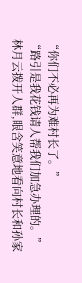“你们不必再为难村长了。”
“路引是我花钱请人帮我们加急办理的。”
林月云拨开人群,眼含笑意地看向村长和孙家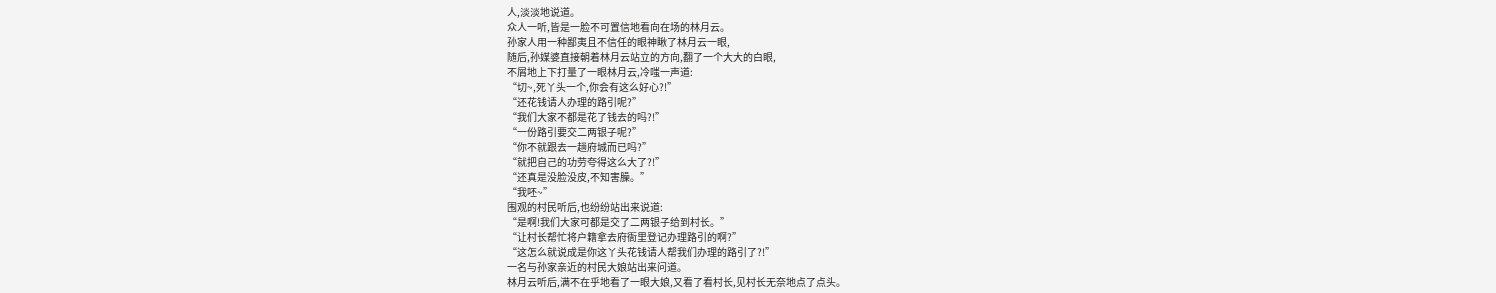人,淡淡地说道。
众人一听,皆是一脸不可置信地看向在场的林月云。
孙家人用一种鄙夷且不信任的眼神瞅了林月云一眼,
随后,孙媒婆直接朝着林月云站立的方向,翻了一个大大的白眼,
不屑地上下打量了一眼林月云,冷嗤一声道:
“切~,死丫头一个,你会有这么好心?!”
“还花钱请人办理的路引呢?”
“我们大家不都是花了钱去的吗?!”
“一份路引要交二两银子呢?”
“你不就跟去一趟府城而已吗?”
“就把自己的功劳夸得这么大了?!”
“还真是没脸没皮,不知害臊。”
“我呸~”
围观的村民听后,也纷纷站出来说道:
“是啊!我们大家可都是交了二两银子给到村长。”
“让村长帮忙将户籍拿去府衙里登记办理路引的啊?”
“这怎么就说成是你这丫头花钱请人帮我们办理的路引了?!”
一名与孙家亲近的村民大娘站出来问道。
林月云听后,满不在乎地看了一眼大娘,又看了看村长,见村长无奈地点了点头。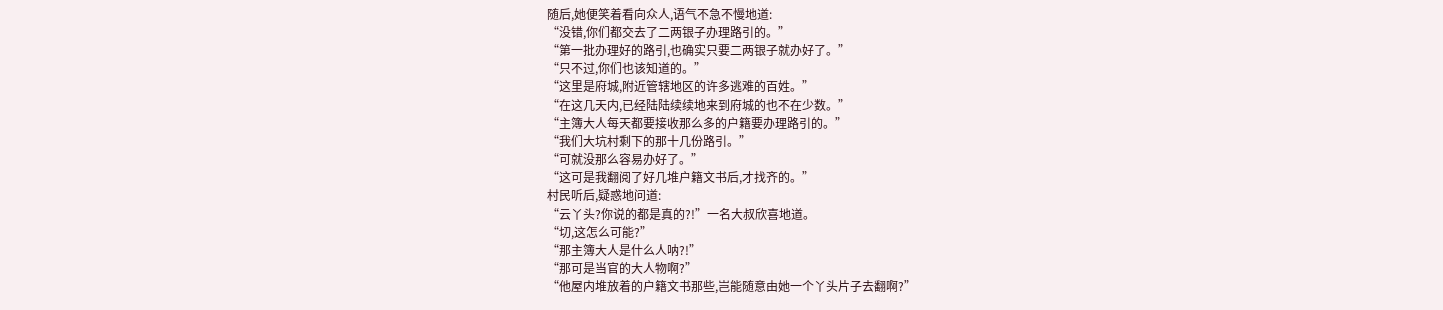随后,她便笑着看向众人,语气不急不慢地道:
“没错,你们都交去了二两银子办理路引的。”
“第一批办理好的路引,也确实只要二两银子就办好了。”
“只不过,你们也该知道的。”
“这里是府城,附近管辖地区的许多逃难的百姓。”
“在这几天内,已经陆陆续续地来到府城的也不在少数。”
“主簿大人每天都要接收那么多的户籍要办理路引的。”
“我们大坑村剩下的那十几份路引。”
“可就没那么容易办好了。”
“这可是我翻阅了好几堆户籍文书后,才找齐的。”
村民听后,疑惑地问道:
“云丫头?你说的都是真的?!”一名大叔欣喜地道。
“切,这怎么可能?”
“那主簿大人是什么人呐?!”
“那可是当官的大人物啊?”
“他屋内堆放着的户籍文书那些,岂能随意由她一个丫头片子去翻啊?”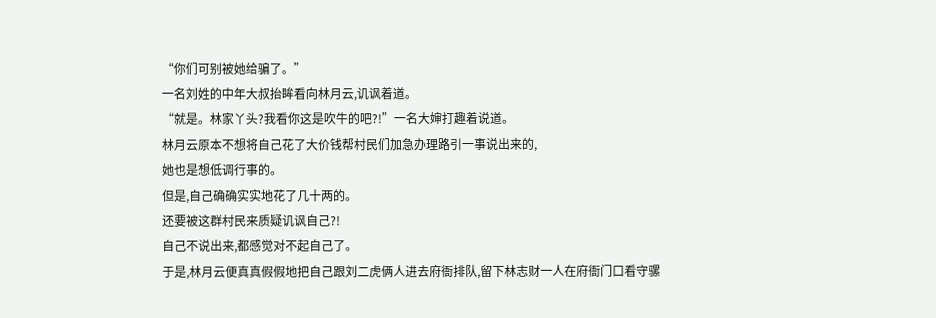“你们可别被她给骗了。”
一名刘姓的中年大叔抬眸看向林月云,讥讽着道。
“就是。林家丫头?我看你这是吹牛的吧?!”一名大婶打趣着说道。
林月云原本不想将自己花了大价钱帮村民们加急办理路引一事说出来的,
她也是想低调行事的。
但是,自己确确实实地花了几十两的。
还要被这群村民来质疑讥讽自己?!
自己不说出来,都感觉对不起自己了。
于是,林月云便真真假假地把自己跟刘二虎俩人进去府衙排队,留下林志财一人在府衙门口看守骡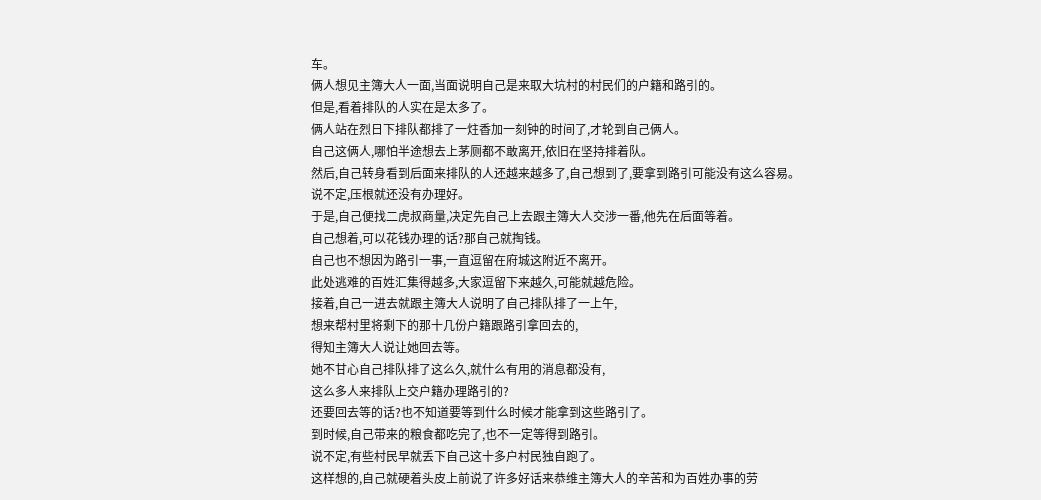车。
俩人想见主簿大人一面,当面说明自己是来取大坑村的村民们的户籍和路引的。
但是,看着排队的人实在是太多了。
俩人站在烈日下排队都排了一炷香加一刻钟的时间了,才轮到自己俩人。
自己这俩人,哪怕半途想去上茅厕都不敢离开,依旧在坚持排着队。
然后,自己转身看到后面来排队的人还越来越多了,自己想到了,要拿到路引可能没有这么容易。
说不定,压根就还没有办理好。
于是,自己便找二虎叔商量,决定先自己上去跟主簿大人交涉一番,他先在后面等着。
自己想着,可以花钱办理的话?那自己就掏钱。
自己也不想因为路引一事,一直逗留在府城这附近不离开。
此处逃难的百姓汇集得越多,大家逗留下来越久,可能就越危险。
接着,自己一进去就跟主簿大人说明了自己排队排了一上午,
想来帮村里将剩下的那十几份户籍跟路引拿回去的,
得知主簿大人说让她回去等。
她不甘心自己排队排了这么久,就什么有用的消息都没有,
这么多人来排队上交户籍办理路引的?
还要回去等的话?也不知道要等到什么时候才能拿到这些路引了。
到时候,自己带来的粮食都吃完了,也不一定等得到路引。
说不定,有些村民早就丢下自己这十多户村民独自跑了。
这样想的,自己就硬着头皮上前说了许多好话来恭维主簿大人的辛苦和为百姓办事的劳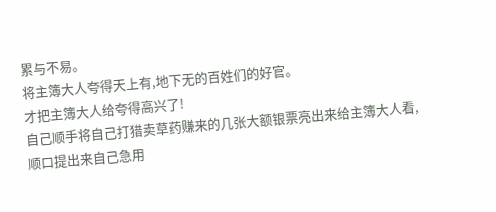累与不易。
将主簿大人夸得天上有,地下无的百姓们的好官。
才把主簿大人给夸得高兴了!
自己顺手将自己打猎卖草药赚来的几张大额银票亮出来给主簿大人看,
顺口提出来自己急用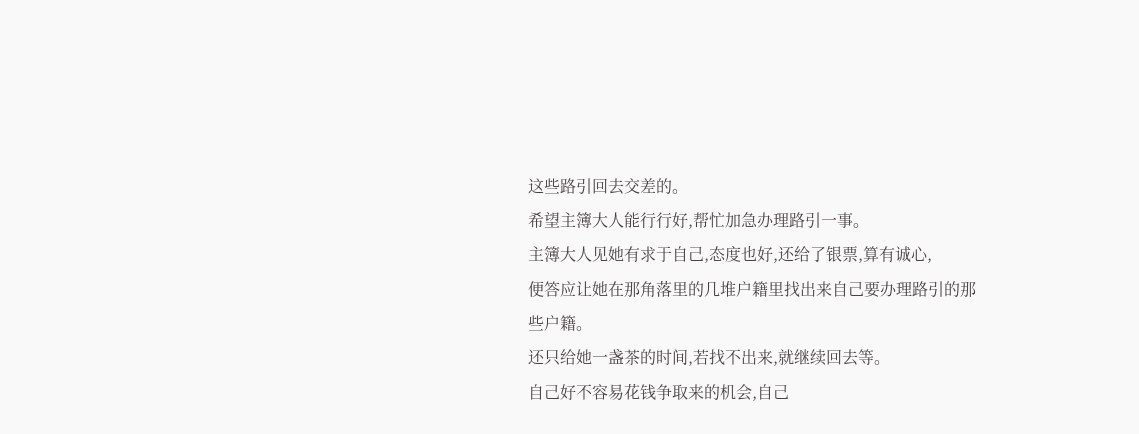这些路引回去交差的。
希望主簿大人能行行好,帮忙加急办理路引一事。
主簿大人见她有求于自己,态度也好,还给了银票,算有诚心,
便答应让她在那角落里的几堆户籍里找出来自己要办理路引的那些户籍。
还只给她一盏茶的时间,若找不出来,就继续回去等。
自己好不容易花钱争取来的机会,自己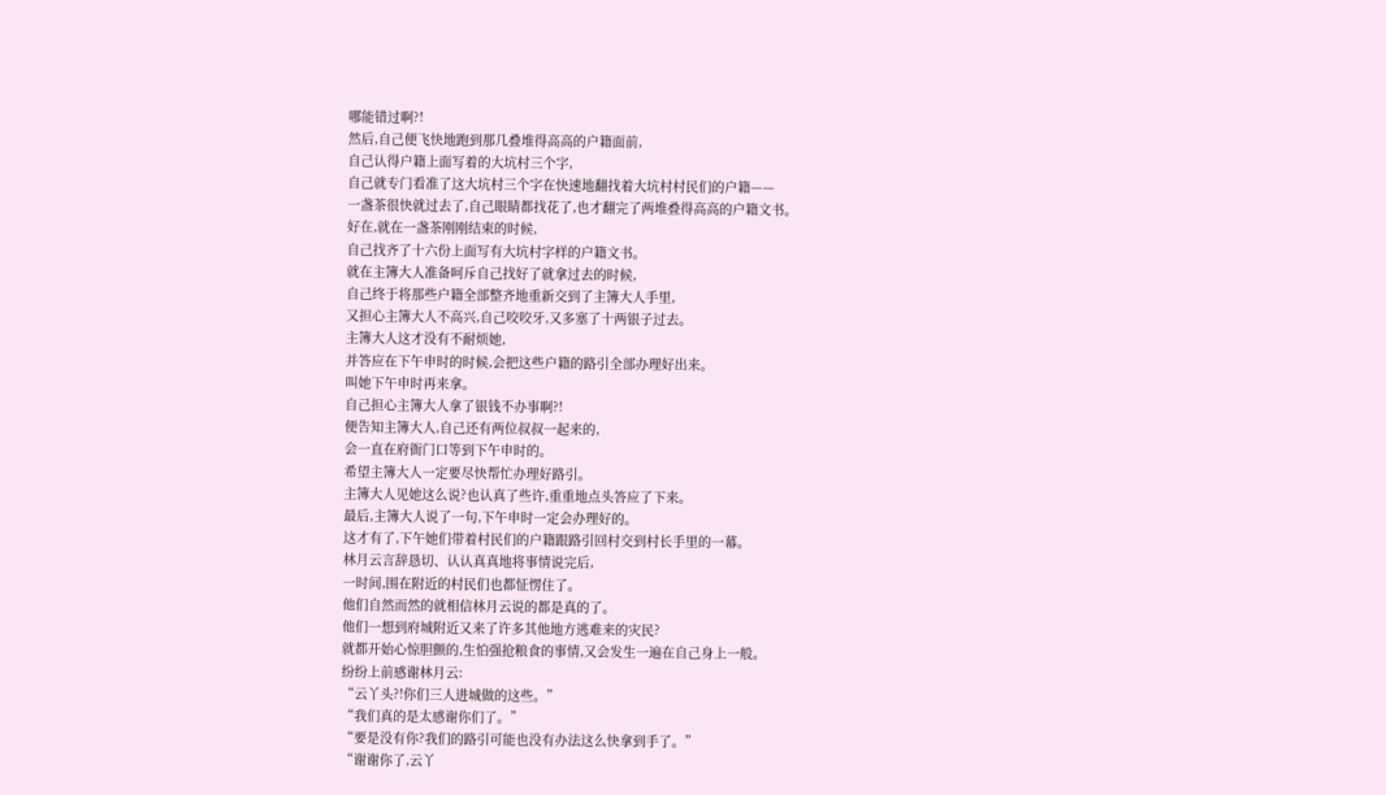哪能错过啊?!
然后,自己便飞快地跑到那几叠堆得高高的户籍面前,
自己认得户籍上面写着的大坑村三个字,
自己就专门看准了这大坑村三个字在快速地翻找着大坑村村民们的户籍——
一盏茶很快就过去了,自己眼睛都找花了,也才翻完了两堆叠得高高的户籍文书。
好在,就在一盏茶刚刚结束的时候,
自己找齐了十六份上面写有大坑村字样的户籍文书。
就在主簿大人准备呵斥自己找好了就拿过去的时候,
自己终于将那些户籍全部整齐地重新交到了主簿大人手里,
又担心主簿大人不高兴,自己咬咬牙,又多塞了十两银子过去。
主簿大人这才没有不耐烦她,
并答应在下午申时的时候,会把这些户籍的路引全部办理好出来。
叫她下午申时再来拿。
自己担心主簿大人拿了银钱不办事啊?!
便告知主簿大人,自己还有两位叔叔一起来的,
会一直在府衙门口等到下午申时的。
希望主簿大人一定要尽快帮忙办理好路引。
主簿大人见她这么说?也认真了些许,重重地点头答应了下来。
最后,主簿大人说了一句,下午申时一定会办理好的。
这才有了,下午她们带着村民们的户籍跟路引回村交到村长手里的一幕。
林月云言辞恳切、认认真真地将事情说完后,
一时间,围在附近的村民们也都怔愣住了。
他们自然而然的就相信林月云说的都是真的了。
他们一想到府城附近又来了许多其他地方逃难来的灾民?
就都开始心惊胆颤的,生怕强抢粮食的事情,又会发生一遍在自己身上一般。
纷纷上前感谢林月云:
“云丫头?!你们三人进城做的这些。”
“我们真的是太感谢你们了。”
“要是没有你?我们的路引可能也没有办法这么快拿到手了。”
“谢谢你了,云丫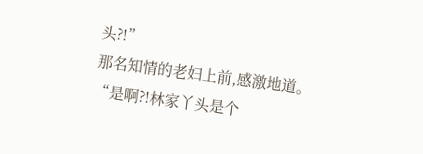头?!”
那名知情的老妇上前,感激地道。
“是啊?!林家丫头是个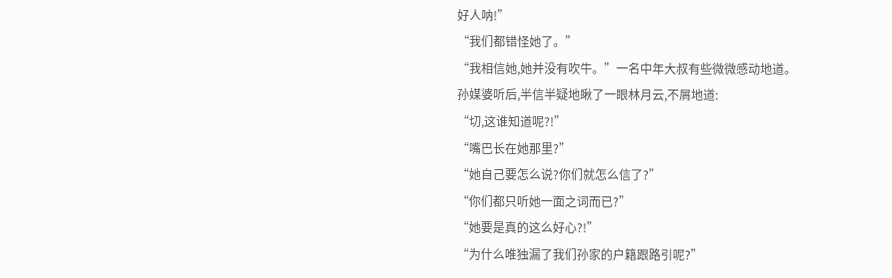好人呐!”
“我们都错怪她了。”
“我相信她,她并没有吹牛。”一名中年大叔有些微微感动地道。
孙媒婆听后,半信半疑地瞅了一眼林月云,不屑地道:
“切,这谁知道呢?!”
“嘴巴长在她那里?”
“她自己要怎么说?你们就怎么信了?”
“你们都只听她一面之词而已?”
“她要是真的这么好心?!”
“为什么唯独漏了我们孙家的户籍跟路引呢?”